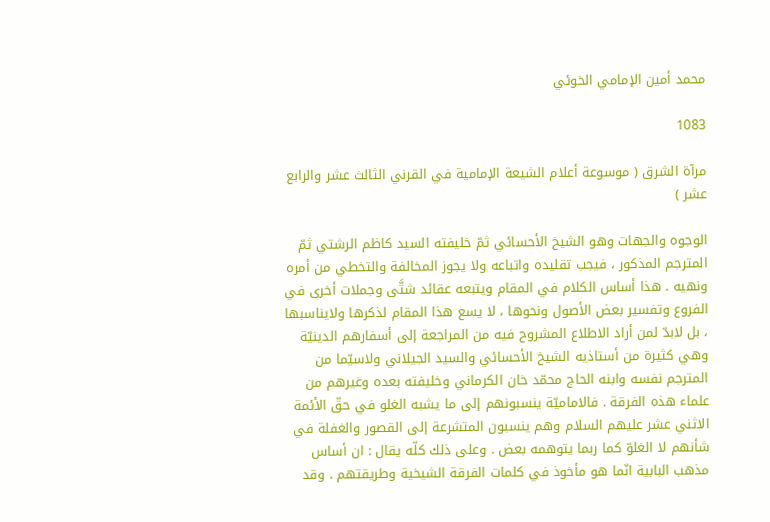محمد أمين الإمامي الخوئي

1083

مرآة الشرق ( موسوعة أعلام الشيعة الإمامية في القرني الثالث عشر والرابع عشر )

الوجوه والجهات وهو الشيخ الأحسائي ثمّ خليفته السيد كاظم الرشتي ثمّ المترجم المذكور ، فيجب تقليده واتباعه ولا يجوز المخالفة والتخطي من أمره ونهيه . هذا أساس الكلام في المقام ويتبعه عقائد شتَّى وجملات أخرى في الفروع وتفسير بعض الأصول ونحوها ، لا يسع هذا المقام لذكرها ولايناسبها ، بل لابدّ لمن أراد الاطلاع المشروح فيه من المراجعة إلى أسفارهم الدينيّة وهي كثيرة من أستاذيه الشيخ الأحسائي والسيد الجيلاني ولاسيّما من المترجم نفسه وابنه الحاج محمّد خان الكرماني وخليفته بعده وغيرهم من علماء هذه الفرقة . فالاماميّة ينسبونهم إلى ما يشبه الغلو في حقّ الأئمة الاثني عشر عليهم السلام وهم ينسبون المتشرعة إلى القصور والغفلة في شأنهم لا الغلوّ كما ربما يتوهمه بعض . وعلى ذلك كلّه يقال : ان أساس مذهب البابية انّما هو مأخوذ في كلمات الفرقة الشيخية وطريقتهم . وقد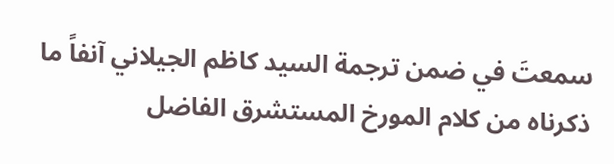سمعتَ في ضمن ترجمة السيد كاظم الجيلاني آنفاً ما ذكرناه من كلام المورخ المستشرق الفاضل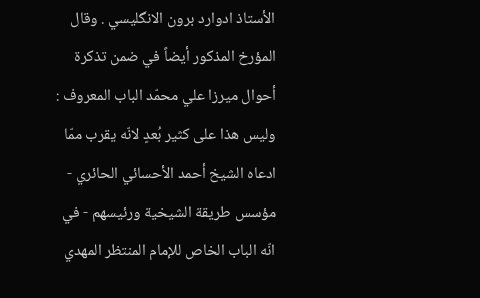الأستاذ ادوارد برون الانگليسي . وقال المؤرخ المذكور أيضاً في ضمن تذكرة أحوال ميرزا علي محمّد الباب المعروف : وليس هذا على كثير بُعدٍ لانّه يقرب ممّا ادعاه الشيخ أحمد الأحسائي الحائري - مؤسس طريقة الشيخية ورئيسهم - في انّه الباب الخاص للإمام المنتظر المهدي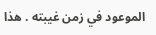الموعود في زمن غيبته . هذا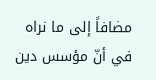مضافاً إلى ما نراه في أنّ مؤسس دين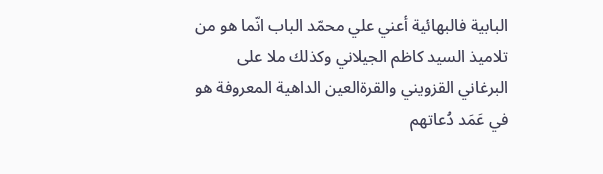البابية فالبهائية أعني علي محمّد الباب انّما هو من تلاميذ السيد كاظم الجيلاني وكذلك ملا على البرغاني القزويني والقرةالعين الداهية المعروفة هو في عَمَد دُعاتهم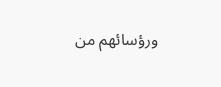ورؤسائهم من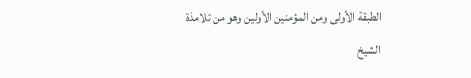الطبقة الأولى ومن المؤمنين الأولين وهو من تلامذة الشيخ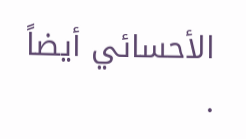الأحسائي أيضاً .